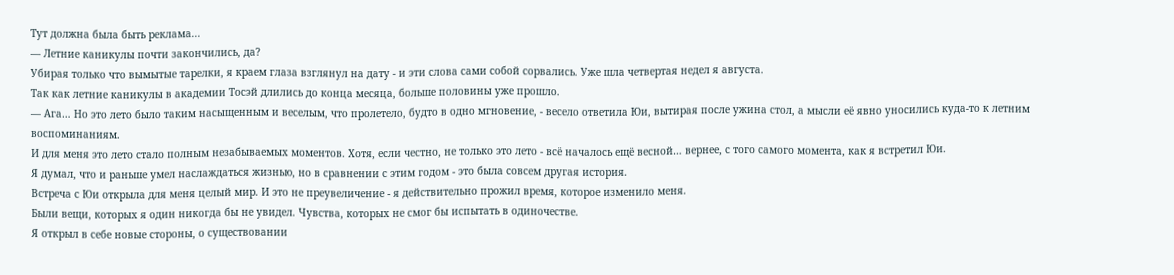Тут должна была быть реклама...
— Летние каникулы почти закончились, да?
Убирая только что вымытые тарелки, я краем глаза взглянул на дату - и эти слова сами собой сорвались. Уже шла четвертая недел я августа.
Так как летние каникулы в академии Тосэй длились до конца месяца, больше половины уже прошло.
— Ага… Но это лето было таким насыщенным и веселым, что пролетело, будто в одно мгновение, - весело ответила Юи, вытирая после ужина стол, а мысли её явно уносились куда‑то к летним воспоминаниям.
И для меня это лето стало полным незабываемых моментов. Хотя, если честно, не только это лето - всё началось ещё весной… вернее, с того самого момента, как я встретил Юи.
Я думал, что и раньше умел наслаждаться жизнью, но в сравнении с этим годом - это была совсем другая история.
Встреча с Юи открыла для меня целый мир. И это не преувеличение - я действительно прожил время, которое изменило меня.
Были вещи, которых я один никогда бы не увидел. Чувства, которых не смог бы испытать в одиночестве.
Я открыл в себе новые стороны, о существовании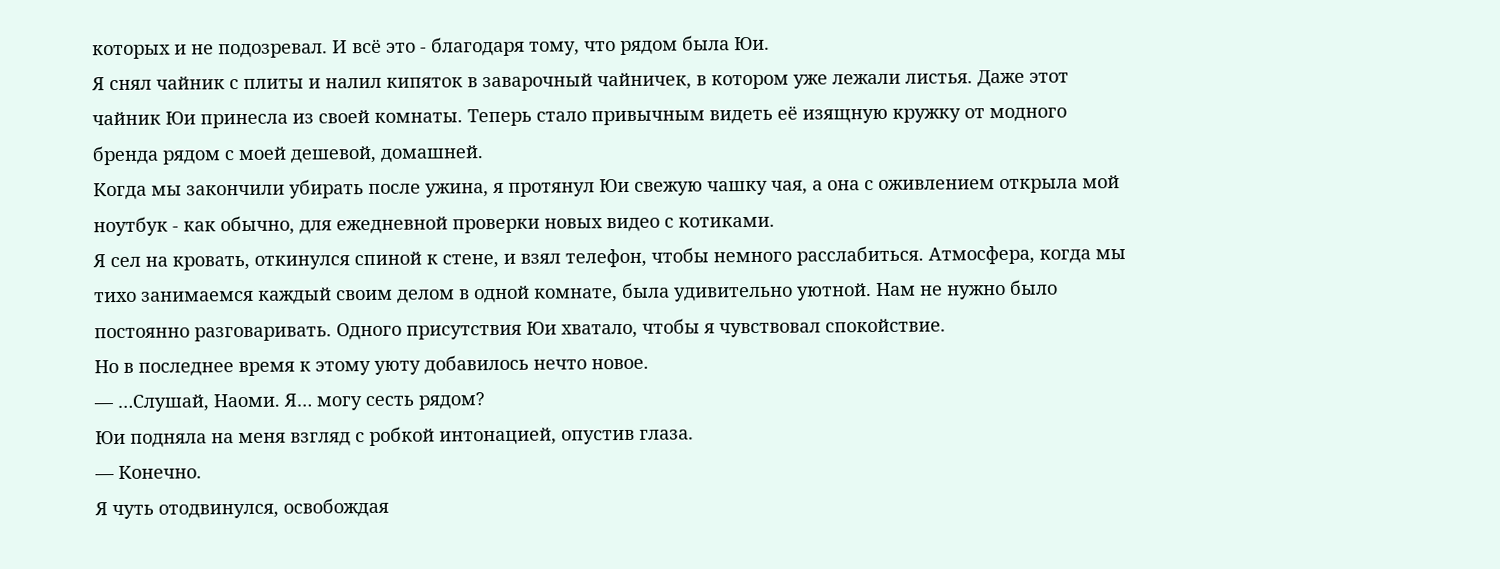которых и не подозревал. И всё это - благодаря тому, что рядом была Юи.
Я снял чайник с плиты и налил кипяток в заварочный чайничек, в котором уже лежали листья. Даже этот чайник Юи принесла из своей комнаты. Теперь стало привычным видеть её изящную кружку от модного бренда рядом с моей дешевой, домашней.
Когда мы закончили убирать после ужина, я протянул Юи свежую чашку чая, а она с оживлением открыла мой ноутбук - как обычно, для ежедневной проверки новых видео с котиками.
Я сел на кровать, откинулся спиной к стене, и взял телефон, чтобы немного расслабиться. Атмосфера, когда мы тихо занимаемся каждый своим делом в одной комнате, была удивительно уютной. Нам не нужно было постоянно разговаривать. Одного присутствия Юи хватало, чтобы я чувствовал спокойствие.
Но в последнее время к этому уюту добавилось нечто новое.
— …Слушай, Наоми. Я… могу сесть рядом?
Юи подняла на меня взгляд с робкой интонацией, опустив глаза.
— Конечно.
Я чуть отодвинулся, освобождая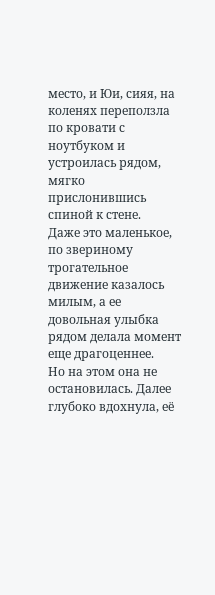место, и Юи, сияя, на коленях переползла по кровати с ноутбуком и устроилась рядом, мягко прислонившись спиной к стене.
Даже это маленькое, по звериному трогательное движение казалось милым, а ее довольная улыбка рядом делала момент еще драгоценнее.
Но на этом она не остановилась. Далее глубоко вдохнула, её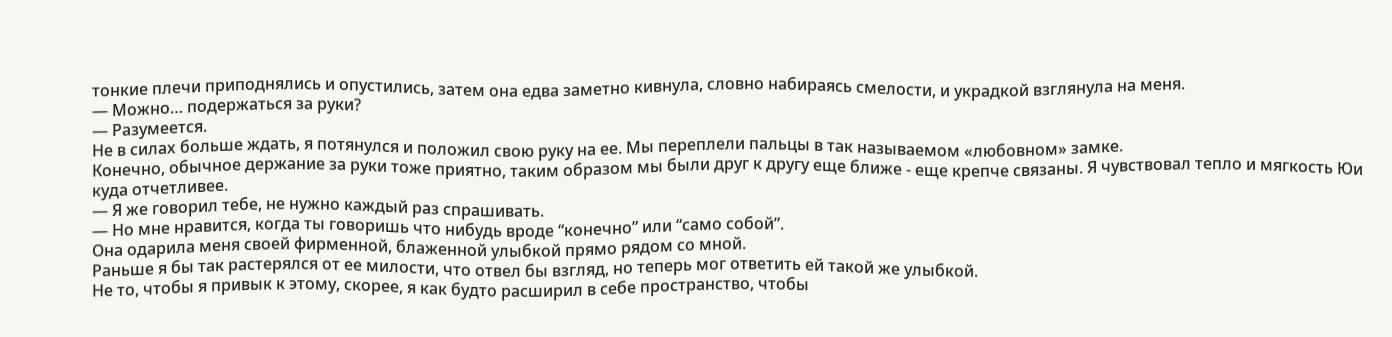тонкие плечи приподнялись и опустились, затем она едва заметно кивнула, словно набираясь смелости, и украдкой взглянула на меня.
— Можно… подержаться за руки?
— Разумеется.
Не в силах больше ждать, я потянулся и положил свою руку на ее. Мы переплели пальцы в так называемом «любовном» замке.
Конечно, обычное держание за руки тоже приятно, таким образом мы были друг к другу еще ближе - еще крепче связаны. Я чувствовал тепло и мягкость Юи куда отчетливее.
— Я же говорил тебе, не нужно каждый раз спрашивать.
— Но мне нравится, когда ты говоришь что нибудь вроде “конечно” или “само собой”.
Она одарила меня своей фирменной, блаженной улыбкой прямо рядом со мной.
Раньше я бы так растерялся от ее милости, что отвел бы взгляд, но теперь мог ответить ей такой же улыбкой.
Не то, чтобы я привык к этому, скорее, я как будто расширил в себе пространство, чтобы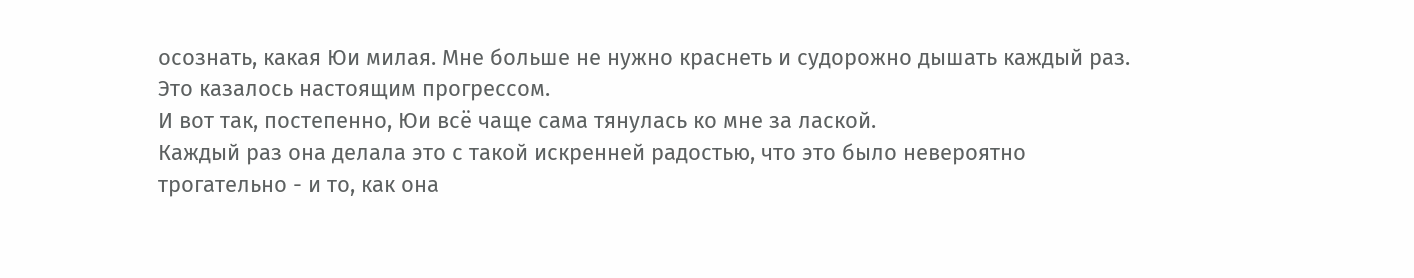осознать, какая Юи милая. Мне больше не нужно краснеть и судорожно дышать каждый раз. Это казалось настоящим прогрессом.
И вот так, постепенно, Юи всё чаще сама тянулась ко мне за лаской.
Каждый раз она делала это с такой искренней радостью, что это было невероятно трогательно - и то, как она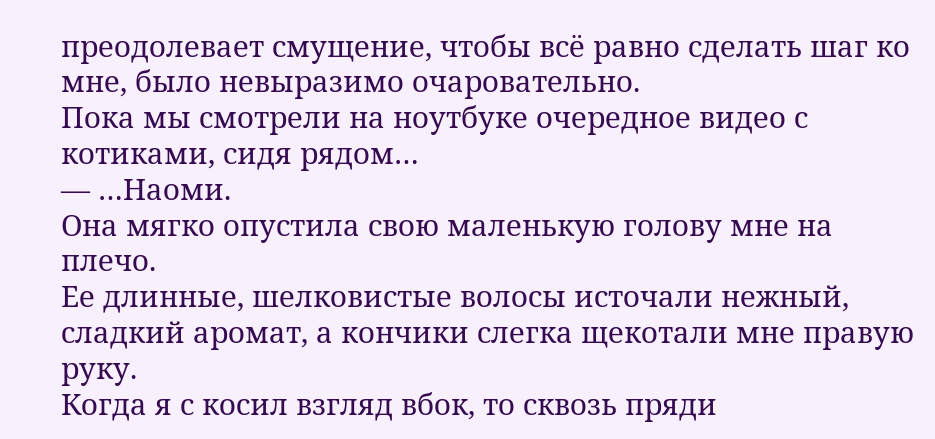преодолевает смущение, чтобы всё равно сделать шаг ко мне, было невыразимо очаровательно.
Пока мы смотрели на ноутбуке очередное видео с котиками, сидя рядом…
— …Наоми.
Она мягко опустила свою маленькую голову мне на плечо.
Ее длинные, шелковистые волосы источали нежный, сладкий аромат, а кончики слегка щекотали мне правую руку.
Когда я с косил взгляд вбок, то сквозь пряди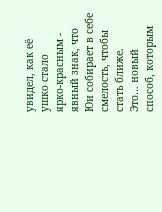увидел, как её ушко стало ярко‑красным - явный знак, что Юи собирает в себе смелость, чтобы стать ближе.
Это… новый способ, которым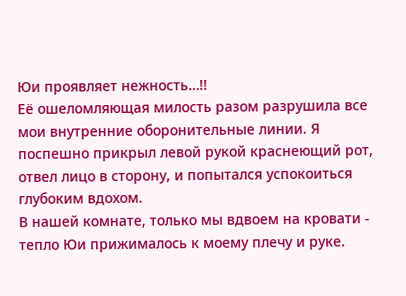Юи проявляет нежность…!!
Её ошеломляющая милость разом разрушила все мои внутренние оборонительные линии. Я поспешно прикрыл левой рукой краснеющий рот, отвел лицо в сторону, и попытался успокоиться глубоким вдохом.
В нашей комнате, только мы вдвоем на кровати - тепло Юи прижималось к моему плечу и руке.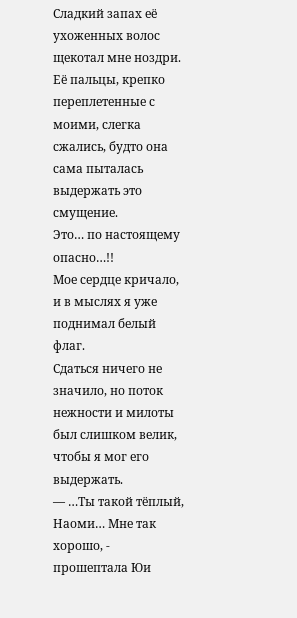Сладкий запах её ухоженных волос щекотал мне ноздри. Её пальцы, крепко переплетенные с моими, слегка сжались, будто она сама пыталась выдержать это смущение.
Это… по настоящему опасно…!!
Мое сердце кричало, и в мыслях я уже поднимал белый флаг.
Сдаться ничего не значило, но поток нежности и милоты был слишком велик, чтобы я мог его выдержать.
— …Ты такой тёплый, Наоми… Мне так хорошо, - прошептала Юи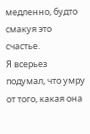медленно, будто смакуя это счастье.
Я всерьез подумал, что умру от того, какая она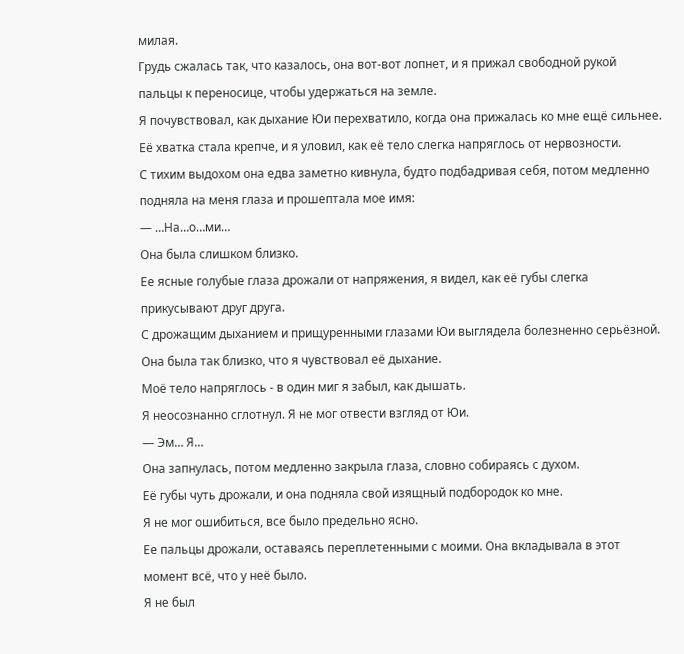милая.
Грудь сжалась так, что казалось, она вот‑вот лопнет, и я прижал свободной рукой пальцы к переносице, чтобы удержаться на земле.
Я почувствовал, как дыхание Юи перехватило, когда она прижалась ко мне ещё сильнее. Её хватка стала крепче, и я уловил, как её тело слегка напряглось от нервозности.
С тихим выдохом она едва заметно кивнула, будто подбадривая себя, потом медленно подняла на меня глаза и прошептала мое имя:
— …На…о…ми…
Она была слишком близко.
Ее ясные голубые глаза дрожали от напряжения, я видел, как её губы слегка прикусывают друг друга.
С дрожащим дыханием и прищуренными глазами Юи выглядела болезненно серьёзной. Она была так близко, что я чувствовал её дыхание.
Моё тело напряглось - в один миг я забыл, как дышать.
Я неосознанно сглотнул. Я не мог отвести взгляд от Юи.
— Эм… Я…
Она запнулась, потом медленно закрыла глаза, словно собираясь с духом.
Её губы чуть дрожали, и она подняла свой изящный подбородок ко мне.
Я не мог ошибиться, все было предельно ясно.
Ее пальцы дрожали, оставаясь переплетенными с моими. Она вкладывала в этот момент всё, что у неё было.
Я не был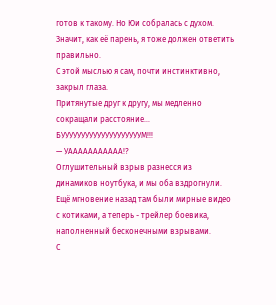готов к такому. Но Юи собралась с духом. Значит, как её парень, я тоже должен ответить правильно.
С этой мыслью я сам, почти инстинктивно, закрыл глаза.
Притянутые друг к другу, мы медленно сокращали расстояние…
БУУУУУУУУУУУУУУУУУУУУМ!!!
— УААААААААААА!?
Оглушительный взрыв разнесся из динамиков ноутбука, и мы оба вздрогнули.
Ещё мгновение назад там были мирные видео с котиками, а теперь - трейлер боевика, наполненный бесконечными взрывами.
С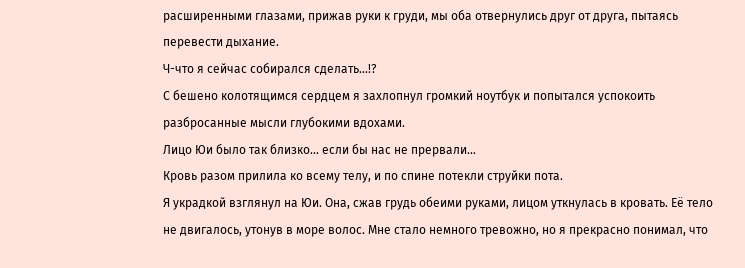расширенными глазами, прижав руки к груди, мы оба отвернулись друг от друга, пытаясь перевести дыхание.
Ч-что я сейчас собирался сделать…!?
С бешено колотящимся сердцем я захлопнул громкий ноутбук и попытался успокоить разбросанные мысли глубокими вдохами.
Лицо Юи было так близко… если бы нас не прервали…
Кровь разом прилила ко всему телу, и по спине потекли струйки пота.
Я украдкой взглянул на Юи. Она, сжав грудь обеими руками, лицом уткнулась в кровать. Её тело не двигалось, утонув в море волос. Мне стало немного тревожно, но я прекрасно понимал, что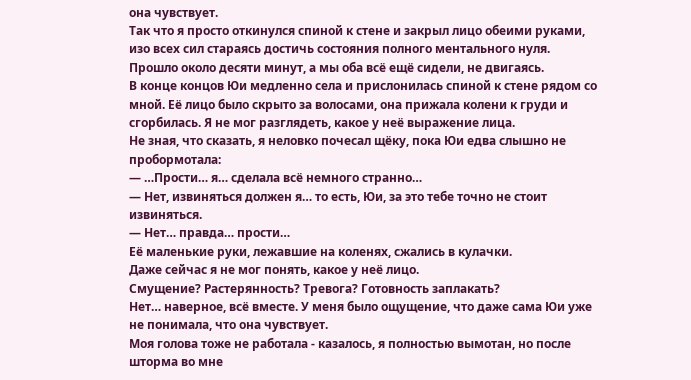она чувствует.
Так что я просто откинулся спиной к стене и закрыл лицо обеими руками, изо всех сил стараясь достичь состояния полного ментального нуля.
Прошло около десяти минут, а мы оба всё ещё сидели, не двигаясь.
В конце концов Юи медленно села и прислонилась спиной к стене рядом со мной. Её лицо было скрыто за волосами, она прижала колени к груди и сгорбилась. Я не мог разглядеть, какое у неё выражение лица.
Не зная, что сказать, я неловко почесал щёку, пока Юи едва слышно не пробормотала:
— …Прости… я… сделала всё немного странно…
— Нет, извиняться должен я… то есть, Юи, за это тебе точно не стоит извиняться.
— Нет… правда… прости…
Её маленькие руки, лежавшие на коленях, сжались в кулачки.
Даже сейчас я не мог понять, какое у неё лицо.
Смущение? Растерянность? Тревога? Готовность заплакать?
Нет… наверное, всё вместе. У меня было ощущение, что даже сама Юи уже не понимала, что она чувствует.
Моя голова тоже не работала - казалось, я полностью вымотан, но после шторма во мне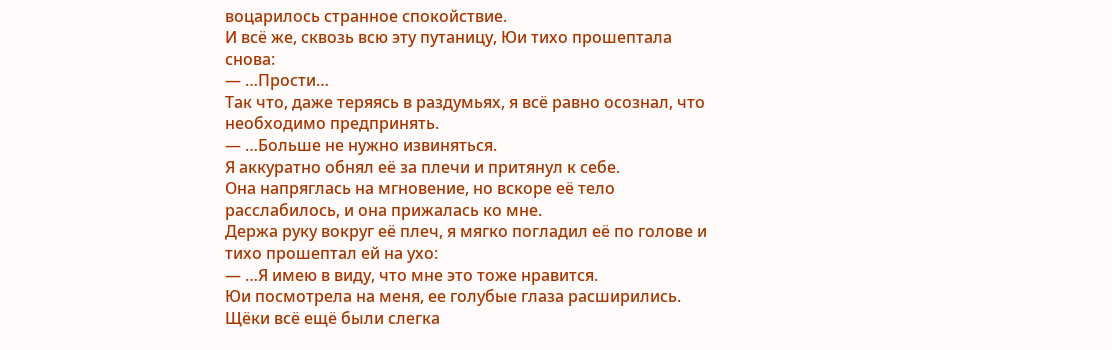воцарилось странное спокойствие.
И всё же, сквозь всю эту путаницу, Юи тихо прошептала снова:
— …Прости…
Так что, даже теряясь в раздумьях, я всё равно осознал, что необходимо предпринять.
— …Больше не нужно извиняться.
Я аккуратно обнял её за плечи и притянул к себе.
Она напряглась на мгновение, но вскоре её тело расслабилось, и она прижалась ко мне.
Держа руку вокруг её плеч, я мягко погладил её по голове и тихо прошептал ей на ухо:
— …Я имею в виду, что мне это тоже нравится.
Юи посмотрела на меня, ее голубые глаза расширились. Щёки всё ещё были слегка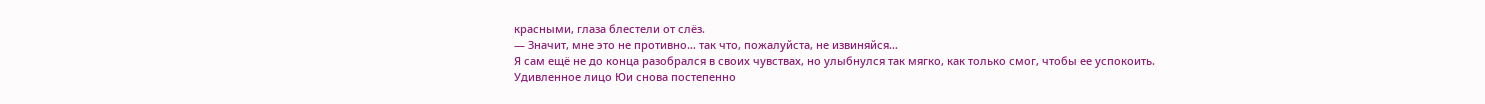красными, глаза блестели от слёз.
— Значит, мне это не противно… так что, пожалуйста, не извиняйся…
Я сам ещё не до конца разобрался в своих чувствах, но улыбнулся так мягко, как только смог, чтобы ее успокоить.
Удивленное лицо Юи снова постепенно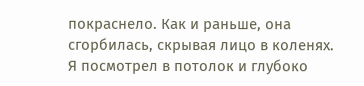покраснело. Как и раньше, она сгорбилась, скрывая лицо в коленях.
Я посмотрел в потолок и глубоко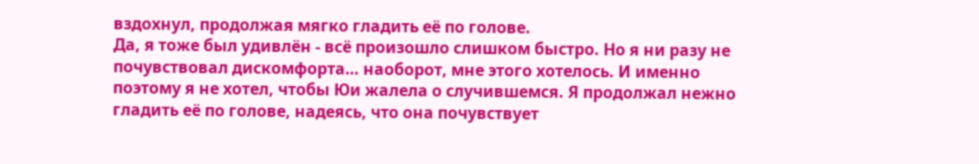вздохнул, продолжая мягко гладить её по голове.
Да, я тоже был удивлён - всё произошло слишком быстро. Но я ни разу не почувствовал дискомфорта… наоборот, мне этого хотелось. И именно поэтому я не хотел, чтобы Юи жалела о случившемся. Я продолжал нежно гладить её по голове, надеясь, что она почувствует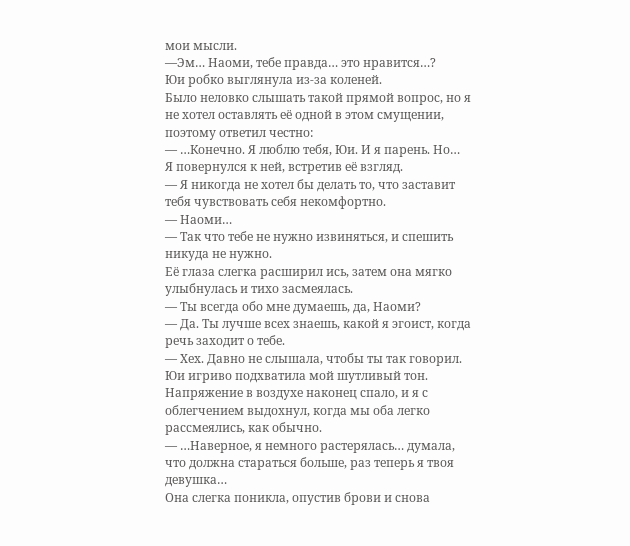мои мысли.
—Эм… Наоми, тебе правда… это нравится…?
Юи робко выглянула из-за коленей.
Было неловко слышать такой прямой вопрос, но я не хотел оставлять её одной в этом смущении, поэтому ответил честно:
— …Конечно. Я люблю тебя, Юи. И я парень. Но…
Я повернулся к ней, встретив её взгляд.
— Я никогда не хотел бы делать то, что заставит тебя чувствовать себя некомфортно.
— Наоми…
— Так что тебе не нужно извиняться, и спешить никуда не нужно.
Её глаза слегка расширил ись, затем она мягко улыбнулась и тихо засмеялась.
— Ты всегда обо мне думаешь, да, Наоми?
— Да. Ты лучше всех знаешь, какой я эгоист, когда речь заходит о тебе.
— Хех. Давно не слышала, чтобы ты так говорил.
Юи игриво подхватила мой шутливый тон.
Напряжение в воздухе наконец спало, и я с облегчением выдохнул, когда мы оба легко рассмеялись, как обычно.
— …Наверное, я немного растерялась… думала, что должна стараться больше, раз теперь я твоя девушка…
Она слегка поникла, опустив брови и снова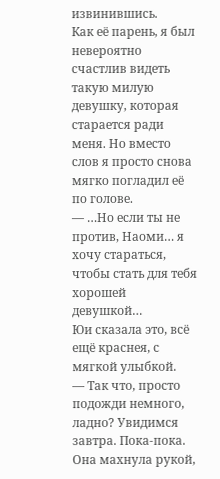извинившись.
Как её парень, я был невероятно счастлив видеть такую милую девушку, которая старается ради меня. Но вместо слов я просто снова мягко погладил её по голове.
— …Но если ты не против, Наоми… я хочу стараться, чтобы стать для тебя хорошей девушкой…
Юи сказала это, всё ещё краснея, с мягкой улыбкой.
— Так что, просто подожди немного, ладно? Увидимся завтра. Пока-пока.
Она махнула рукой,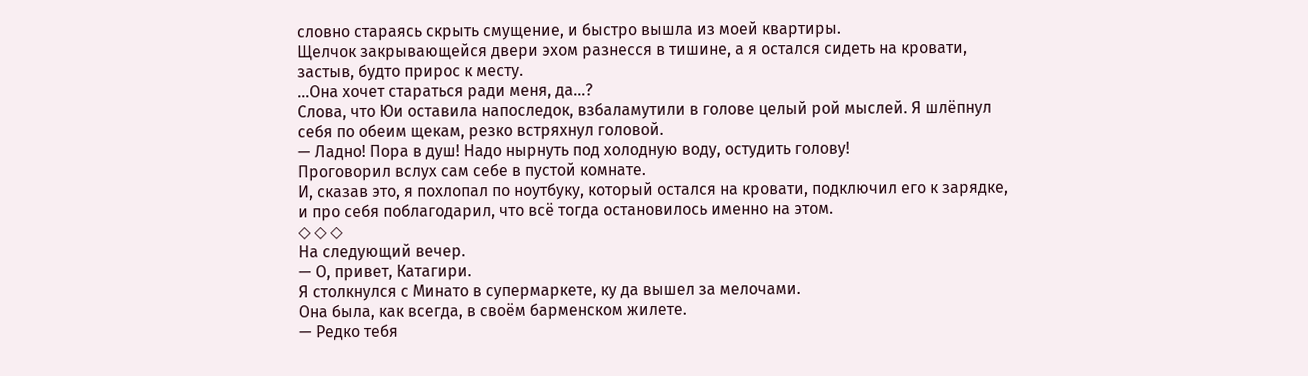словно стараясь скрыть смущение, и быстро вышла из моей квартиры.
Щелчок закрывающейся двери эхом разнесся в тишине, а я остался сидеть на кровати, застыв, будто прирос к месту.
…Она хочет стараться ради меня, да…?
Слова, что Юи оставила напоследок, взбаламутили в голове целый рой мыслей. Я шлёпнул себя по обеим щекам, резко встряхнул головой.
— Ладно! Пора в душ! Надо нырнуть под холодную воду, остудить голову!
Проговорил вслух сам себе в пустой комнате.
И, сказав это, я похлопал по ноутбуку, который остался на кровати, подключил его к зарядке, и про себя поблагодарил, что всё тогда остановилось именно на этом.
◇ ◇ ◇
На следующий вечер.
— О, привет, Катагири.
Я столкнулся с Минато в супермаркете, ку да вышел за мелочами.
Она была, как всегда, в своём барменском жилете.
— Редко тебя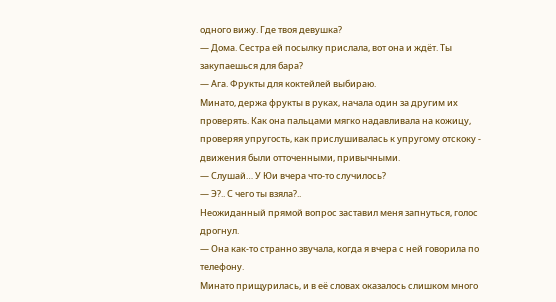одного вижу. Где твоя девушка?
— Дома. Сестра ей посылку прислала, вот она и ждёт. Ты закупаешься для бара?
— Ага. Фрукты для коктейлей выбираю.
Минато, держа фрукты в руках, начала один за другим их проверять. Как она пальцами мягко надавливала на кожицу, проверяя упругость, как прислушивалась к упругому отскоку - движения были отточенными, привычными.
— Слушай… У Юи вчера что-то случилось?
— Э?.. С чего ты взяла?..
Неожиданный прямой вопрос заставил меня запнуться, голос дрогнул.
— Она как-то странно звучала, когда я вчера с ней говорила по телефону.
Минато прищурилась, и в её словах оказалось слишком много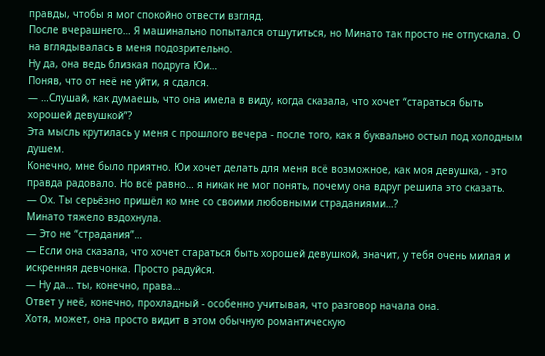правды, чтобы я мог спокойно отвести взгляд.
После вчерашнего… Я машинально попытался отшутиться, но Минато так просто не отпускала. О на вглядывалась в меня подозрительно.
Ну да, она ведь близкая подруга Юи…
Поняв, что от неё не уйти, я сдался.
— …Слушай, как думаешь, что она имела в виду, когда сказала, что хочет “стараться быть хорошей девушкой”?
Эта мысль крутилась у меня с прошлого вечера - после того, как я буквально остыл под холодным душем.
Конечно, мне было приятно. Юи хочет делать для меня всё возможное, как моя девушка, - это правда радовало. Но всё равно… я никак не мог понять, почему она вдруг решила это сказать.
— Ох. Ты серьёзно пришёл ко мне со своими любовными страданиями…?
Минато тяжело вздохнула.
— Это не “страдания”…
— Если она сказала, что хочет стараться быть хорошей девушкой, значит, у тебя очень милая и искренняя девчонка. Просто радуйся.
— Ну да… ты, конечно, права…
Ответ у неё, конечно, прохладный - особенно учитывая, что разговор начала она.
Хотя, может, она просто видит в этом обычную романтическую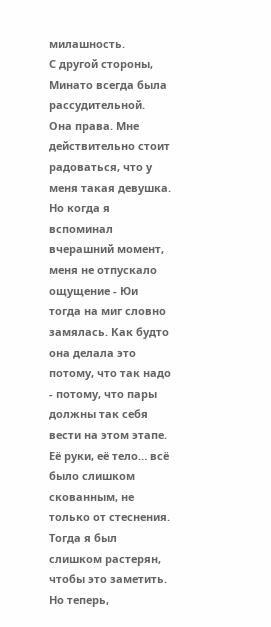милашность.
С другой стороны, Минато всегда была рассудительной.
Она права. Мне действительно стоит радоваться, что у меня такая девушка. Но когда я вспоминал вчерашний момент, меня не отпускало ощущение - Юи тогда на миг словно замялась. Как будто она делала это потому, что так надо - потому, что пары должны так себя вести на этом этапе. Её руки, её тело… всё было слишком скованным, не только от стеснения.
Тогда я был слишком растерян, чтобы это заметить. Но теперь,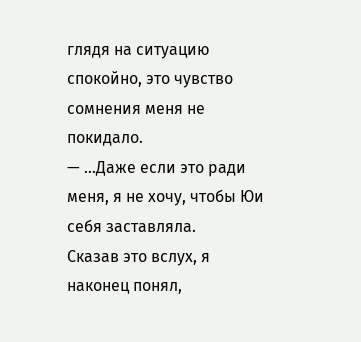глядя на ситуацию спокойно, это чувство сомнения меня не покидало.
— …Даже если это ради меня, я не хочу, чтобы Юи себя заставляла.
Сказав это вслух, я наконец понял,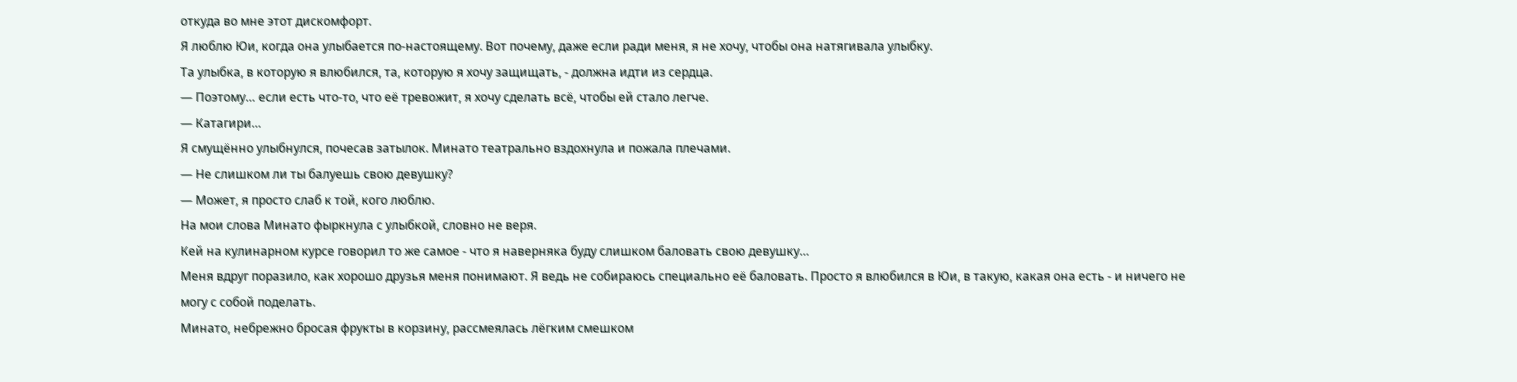откуда во мне этот дискомфорт.
Я люблю Юи, когда она улыбается по-настоящему. Вот почему, даже если ради меня, я не хочу, чтобы она натягивала улыбку.
Та улыбка, в которую я влюбился, та, которую я хочу защищать, - должна идти из сердца.
— Поэтому… если есть что-то, что её тревожит, я хочу сделать всё, чтобы ей стало легче.
— Катагири…
Я смущённо улыбнулся, почесав затылок. Минато театрально вздохнула и пожала плечами.
— Не слишком ли ты балуешь свою девушку?
— Может, я просто слаб к той, кого люблю.
На мои слова Минато фыркнула с улыбкой, словно не веря.
Кей на кулинарном курсе говорил то же самое - что я наверняка буду слишком баловать свою девушку…
Меня вдруг поразило, как хорошо друзья меня понимают. Я ведь не собираюсь специально её баловать. Просто я влюбился в Юи, в такую, какая она есть - и ничего не могу с собой поделать.
Минато, небрежно бросая фрукты в корзину, рассмеялась лёгким смешком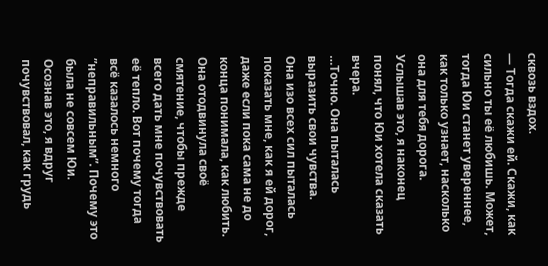сквозь вздох.
— Тогда скажи ей. Скажи, как сильно ты её любишь. Может, тогда Юи станет увереннее, как только узнает, насколько она для тебя дорога.
Услышав это, я наконец понял, что Юи хотела сказать вчера.
…Точно. Она пыталась выразить свои чувства.
Она изо всех сил пыталась показать мне, как я ей дорог, даже если пока сама не до конца понимала, как любить. Она отодвинула своё смятение, чтобы прежде всего дать мне почувствовать её тепло. Вот почему тогда всё казалось немного ”неправильным”. Почему это была не совсем Юи.
Осознав это, я вдруг почувствовал, как грудь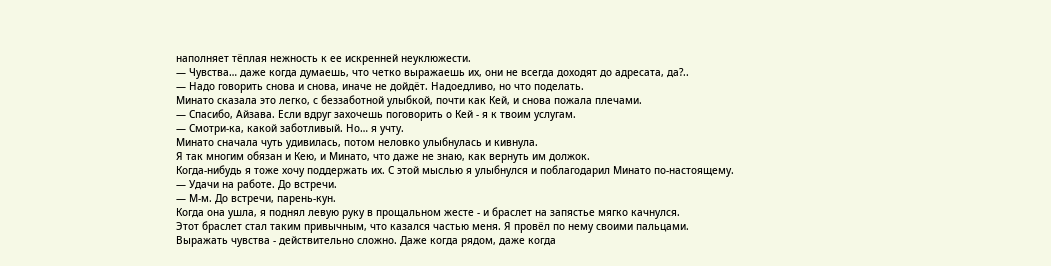наполняет тёплая нежность к ее искренней неуклюжести.
— Чувства… даже когда думаешь, что четко выражаешь их, они не всегда доходят до адресата, да?..
— Надо говорить снова и снова, иначе не дойдёт. Надоедливо, но что поделать.
Минато сказала это легко, с беззаботной улыбкой, почти как Кей, и снова пожала плечами.
— Спасибо, Айзава. Если вдруг захочешь поговорить о Кей - я к твоим услугам.
— Смотри-ка, какой заботливый. Но… я учту.
Минато сначала чуть удивилась, потом неловко улыбнулась и кивнула.
Я так многим обязан и Кею, и Минато, что даже не знаю, как вернуть им должок.
Когда-нибудь я тоже хочу поддержать их. С этой мыслью я улыбнулся и поблагодарил Минато по-настоящему.
— Удачи на работе. До встречи.
— М-м. До встречи, парень-кун.
Когда она ушла, я поднял левую руку в прощальном жесте - и браслет на запястье мягко качнулся.
Этот браслет стал таким привычным, что казался частью меня. Я провёл по нему своими пальцами.
Выражать чувства - действительно сложно. Даже когда рядом, даже когда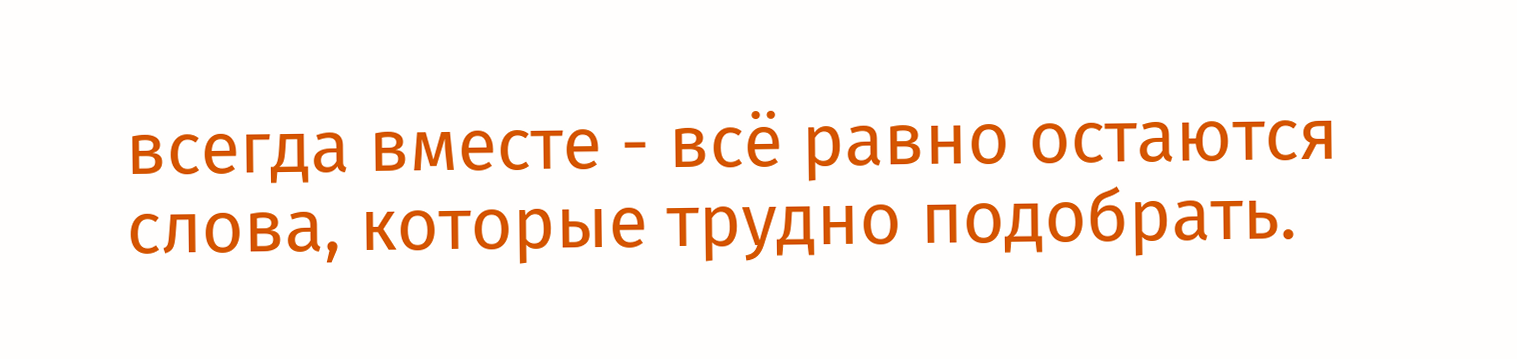всегда вместе - всё равно остаются слова, которые трудно подобрать.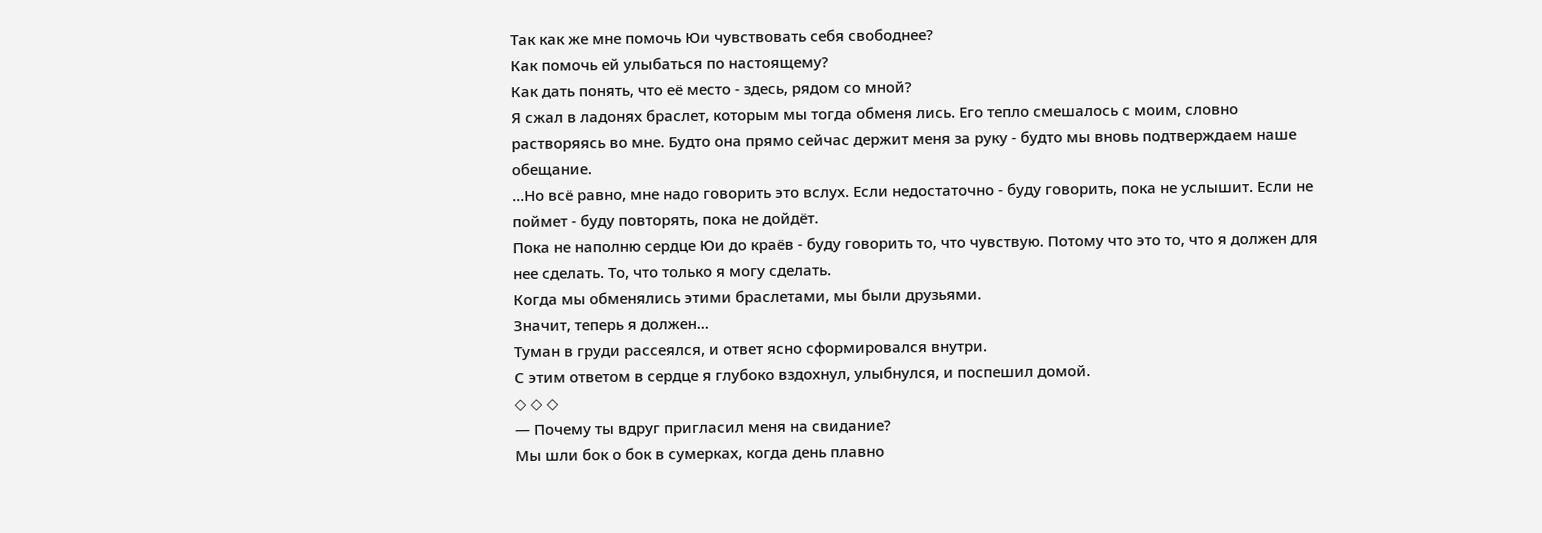Так как же мне помочь Юи чувствовать себя свободнее?
Как помочь ей улыбаться по настоящему?
Как дать понять, что её место - здесь, рядом со мной?
Я сжал в ладонях браслет, которым мы тогда обменя лись. Его тепло смешалось с моим, словно растворяясь во мне. Будто она прямо сейчас держит меня за руку - будто мы вновь подтверждаем наше обещание.
…Но всё равно, мне надо говорить это вслух. Если недостаточно - буду говорить, пока не услышит. Если не поймет - буду повторять, пока не дойдёт.
Пока не наполню сердце Юи до краёв - буду говорить то, что чувствую. Потому что это то, что я должен для нее сделать. То, что только я могу сделать.
Когда мы обменялись этими браслетами, мы были друзьями.
Значит, теперь я должен…
Туман в груди рассеялся, и ответ ясно сформировался внутри.
С этим ответом в сердце я глубоко вздохнул, улыбнулся, и поспешил домой.
◇ ◇ ◇
— Почему ты вдруг пригласил меня на свидание?
Мы шли бок о бок в сумерках, когда день плавно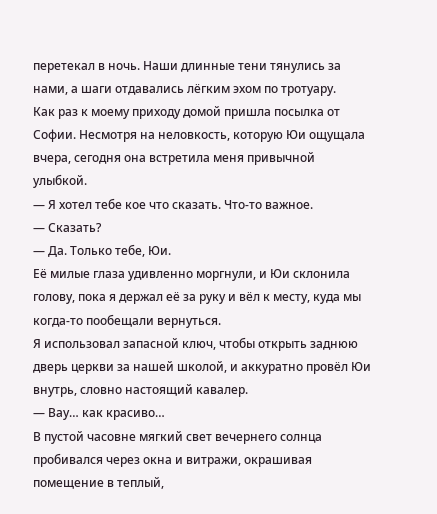перетекал в ночь. Наши длинные тени тянулись за нами, а шаги отдавались лёгким эхом по тротуару.
Как раз к моему приходу домой пришла посылка от Софии. Несмотря на неловкость, которую Юи ощущала вчера, сегодня она встретила меня привычной улыбкой.
— Я хотел тебе кое что сказать. Что-то важное.
— Сказать?
— Да. Только тебе, Юи.
Её милые глаза удивленно моргнули, и Юи склонила голову, пока я держал её за руку и вёл к месту, куда мы когда-то пообещали вернуться.
Я использовал запасной ключ, чтобы открыть заднюю дверь церкви за нашей школой, и аккуратно провёл Юи внутрь, словно настоящий кавалер.
— Вау… как красиво…
В пустой часовне мягкий свет вечернего солнца пробивался через окна и витражи, окрашивая помещение в теплый,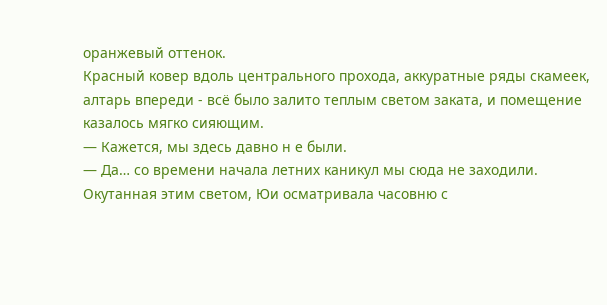оранжевый оттенок.
Красный ковер вдоль центрального прохода, аккуратные ряды скамеек, алтарь впереди - всё было залито теплым светом заката, и помещение казалось мягко сияющим.
— Кажется, мы здесь давно н е были.
— Да… со времени начала летних каникул мы сюда не заходили.
Окутанная этим светом, Юи осматривала часовню с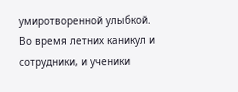умиротворенной улыбкой.
Во время летних каникул и сотрудники, и ученики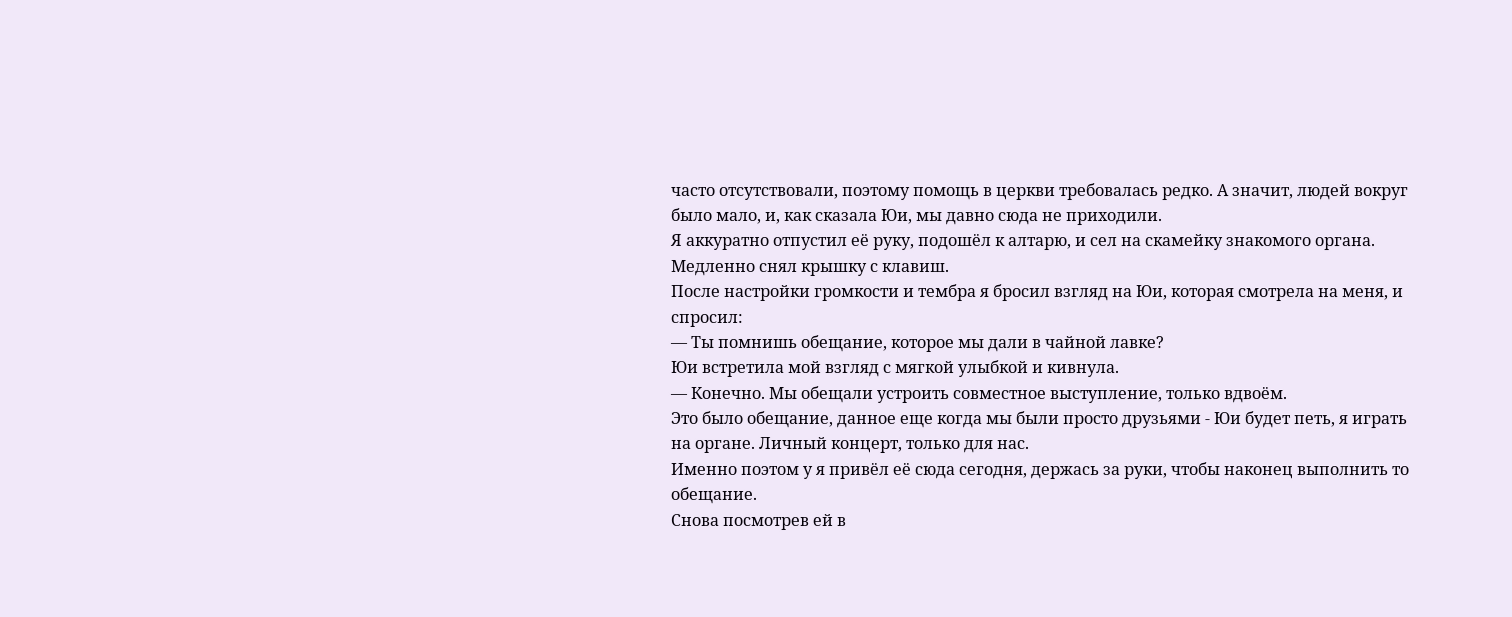часто отсутствовали, поэтому помощь в церкви требовалась редко. А значит, людей вокруг было мало, и, как сказала Юи, мы давно сюда не приходили.
Я аккуратно отпустил её руку, подошёл к алтарю, и сел на скамейку знакомого органа. Медленно снял крышку с клавиш.
После настройки громкости и тембра я бросил взгляд на Юи, которая смотрела на меня, и спросил:
— Ты помнишь обещание, которое мы дали в чайной лавке?
Юи встретила мой взгляд с мягкой улыбкой и кивнула.
— Конечно. Мы обещали устроить совместное выступление, только вдвоём.
Это было обещание, данное еще когда мы были просто друзьями - Юи будет петь, я играть на органе. Личный концерт, только для нас.
Именно поэтом у я привёл её сюда сегодня, держась за руки, чтобы наконец выполнить то обещание.
Снова посмотрев ей в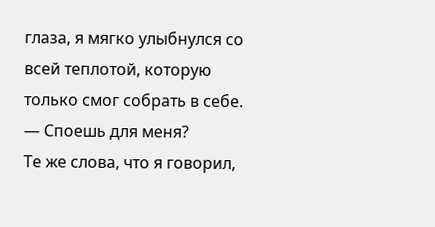глаза, я мягко улыбнулся со всей теплотой, которую только смог собрать в себе.
— Споешь для меня?
Те же слова, что я говорил,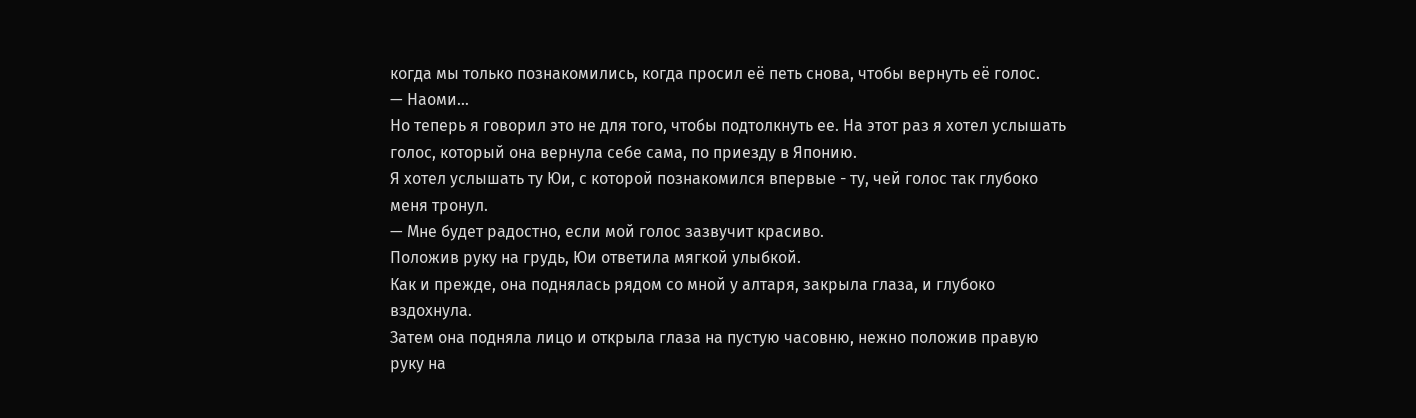когда мы только познакомились, когда просил её петь снова, чтобы вернуть её голос.
— Наоми…
Но теперь я говорил это не для того, чтобы подтолкнуть ее. На этот раз я хотел услышать голос, который она вернула себе сама, по приезду в Японию.
Я хотел услышать ту Юи, с которой познакомился впервые - ту, чей голос так глубоко меня тронул.
— Мне будет радостно, если мой голос зазвучит красиво.
Положив руку на грудь, Юи ответила мягкой улыбкой.
Как и прежде, она поднялась рядом со мной у алтаря, закрыла глаза, и глубоко вздохнула.
Затем она подняла лицо и открыла глаза на пустую часовню, нежно положив правую руку на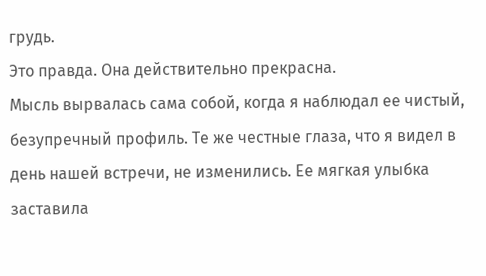грудь.
Это правда. Она действительно прекрасна.
Мысль вырвалась сама собой, когда я наблюдал ее чистый, безупречный профиль. Те же честные глаза, что я видел в день нашей встречи, не изменились. Ее мягкая улыбка заставила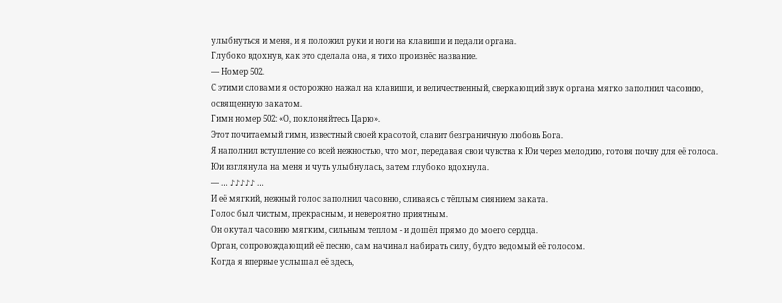улыбнуться и меня, и я положил руки и ноги на клавиши и педали органа.
Глубоко вдохнув, как это сделала она, я тихо произнёс название.
— Номер 502.
С этими словами я осторожно нажал на клавиши, и величественный, сверкающий звук органа мягко заполнил часовню, освященную закатом.
Гимн номер 502: «О, поклоняйтесь Царю».
Этот почитаемый гимн, известный своей красотой, славит безграничную любовь Бога.
Я наполнил вступление со всей нежностью, что мог, передавая свои чувства к Юи через мелодию, готовя почву для её голоса.
Юи взглянула на меня и чуть улыбнулась, затем глубоко вдохнула.
— … ♪♪♪♪♪ …
И её мягкий, нежный голос заполнил часовню, сливаясь с тёплым сиянием заката.
Голос был чистым, прекрасным, и невероятно приятным.
Он окутал часовню мягким, сильным теплом - и дошёл прямо до моего сердца.
Орган, сопровождающий её песню, сам начинал набирать силу, будто ведомый её голосом.
Когда я впервые услышал её здесь,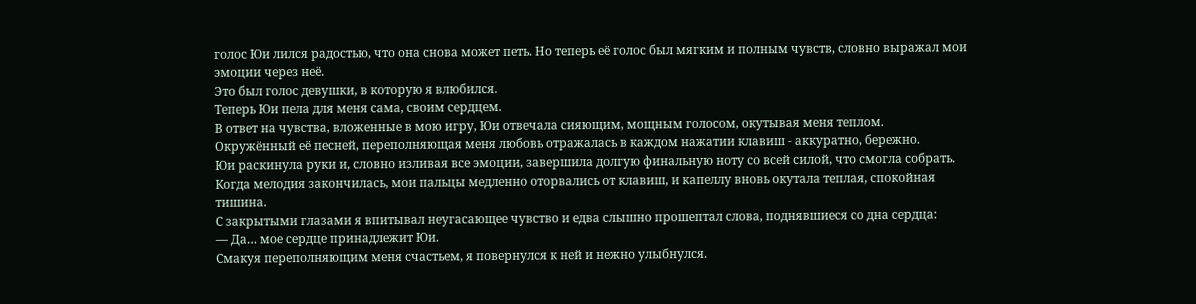голос Юи лился радостью, что она снова может петь. Но теперь её голос был мягким и полным чувств, словно выражал мои эмоции через неё.
Это был голос девушки, в которую я влюбился.
Теперь Юи пела для меня сама, своим сердцем.
В ответ на чувства, вложенные в мою игру, Юи отвечала сияющим, мощным голосом, окутывая меня теплом.
Окружённый её песней, переполняющая меня любовь отражалась в каждом нажатии клавиш - аккуратно, бережно.
Юи раскинула руки и, словно изливая все эмоции, завершила долгую финальную ноту со всей силой, что смогла собрать.
Когда мелодия закончилась, мои пальцы медленно оторвались от клавиш, и капеллу вновь окутала теплая, спокойная тишина.
С закрытыми глазами я впитывал неугасающее чувство и едва слышно прошептал слова, поднявшиеся со дна сердца:
— Да… мое сердце принадлежит Юи.
Смакуя переполняющим меня счастьем, я повернулся к ней и нежно улыбнулся.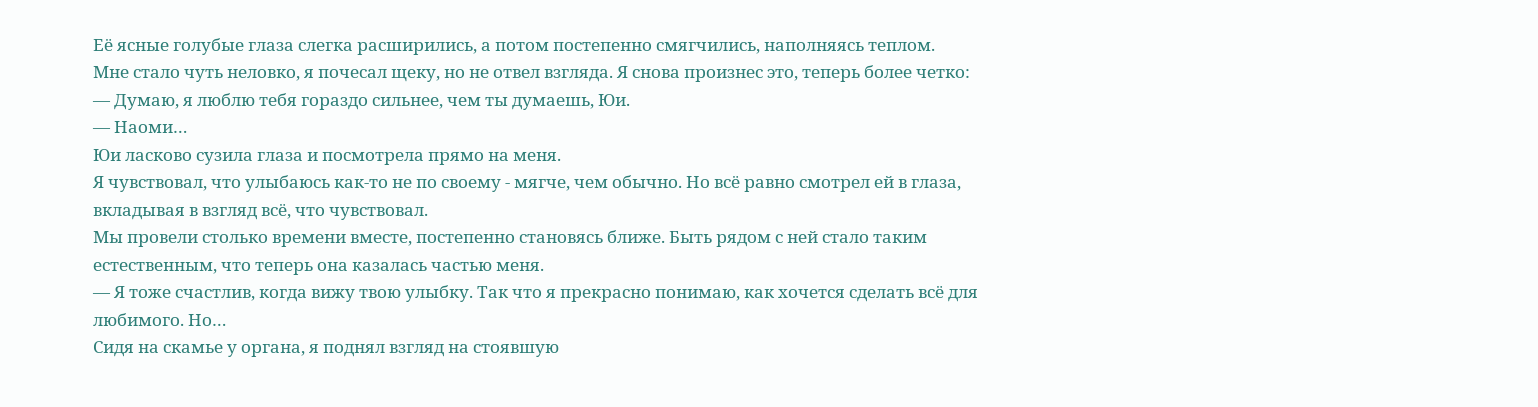Её ясные голубые глаза слегка расширились, а потом постепенно смягчились, наполняясь теплом.
Мне стало чуть неловко, я почесал щеку, но не отвел взгляда. Я снова произнес это, теперь более четко:
— Думаю, я люблю тебя гораздо сильнее, чем ты думаешь, Юи.
— Наоми…
Юи ласково сузила глаза и посмотрела прямо на меня.
Я чувствовал, что улыбаюсь как‑то не по своему - мягче, чем обычно. Но всё равно смотрел ей в глаза, вкладывая в взгляд всё, что чувствовал.
Мы провели столько времени вместе, постепенно становясь ближе. Быть рядом с ней стало таким естественным, что теперь она казалась частью меня.
— Я тоже счастлив, когда вижу твою улыбку. Так что я прекрасно понимаю, как хочется сделать всё для любимого. Но…
Сидя на скамье у органа, я поднял взгляд на стоявшую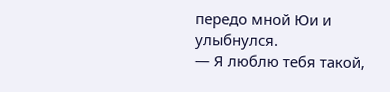передо мной Юи и улыбнулся.
— Я люблю тебя такой,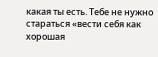какая ты есть. Тебе не нужно стараться «вести себя как хорошая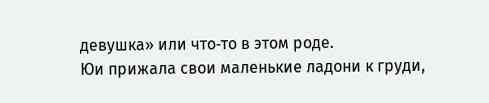девушка» или что‑то в этом роде.
Юи прижала свои маленькие ладони к груди,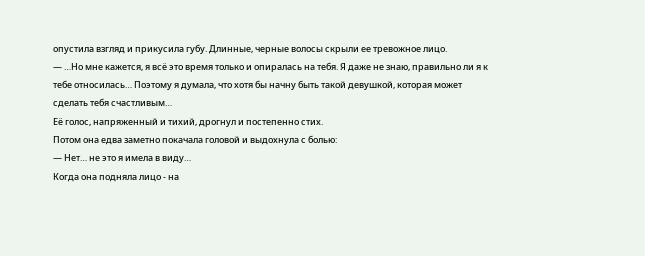опустила взгляд и прикусила губу. Длинные, черные волосы скрыли ее тревожное лицо.
— …Но мне кажется, я всё это время только и опиралась на тебя. Я даже не знаю, правильно ли я к тебе относилась… Поэтому я думала, что хотя бы начну быть такой девушкой, которая может сделать тебя счастливым…
Её голос, напряженный и тихий, дрогнул и постепенно стих.
Потом она едва заметно покачала головой и выдохнула с болью:
— Нет… не это я имела в виду…
Когда она подняла лицо - на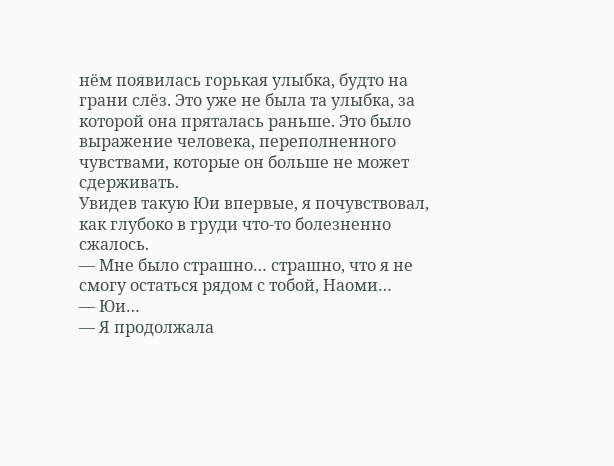нём появилась горькая улыбка, будто на грани слёз. Это уже не была та улыбка, за которой она пряталась раньше. Это было выражение человека, переполненного чувствами, которые он больше не может сдерживать.
Увидев такую Юи впервые, я почувствовал, как глубоко в груди что‑то болезненно сжалось.
— Мне было страшно… страшно, что я не смогу остаться рядом с тобой, Наоми…
— Юи…
— Я продолжала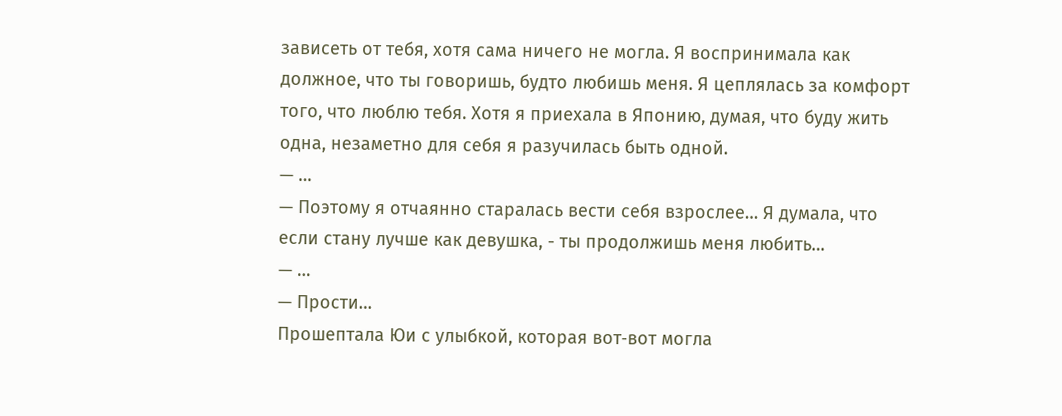зависеть от тебя, хотя сама ничего не могла. Я воспринимала как должное, что ты говоришь, будто любишь меня. Я цеплялась за комфорт того, что люблю тебя. Хотя я приехала в Японию, думая, что буду жить одна, незаметно для себя я разучилась быть одной.
— …
— Поэтому я отчаянно старалась вести себя взрослее… Я думала, что если стану лучше как девушка, - ты продолжишь меня любить…
— …
— Прости…
Прошептала Юи с улыбкой, которая вот‑вот могла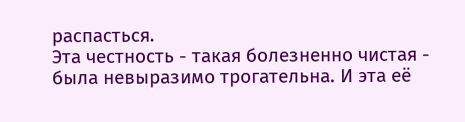распасться.
Эта честность - такая болезненно чистая - была невыразимо трогательна. И эта её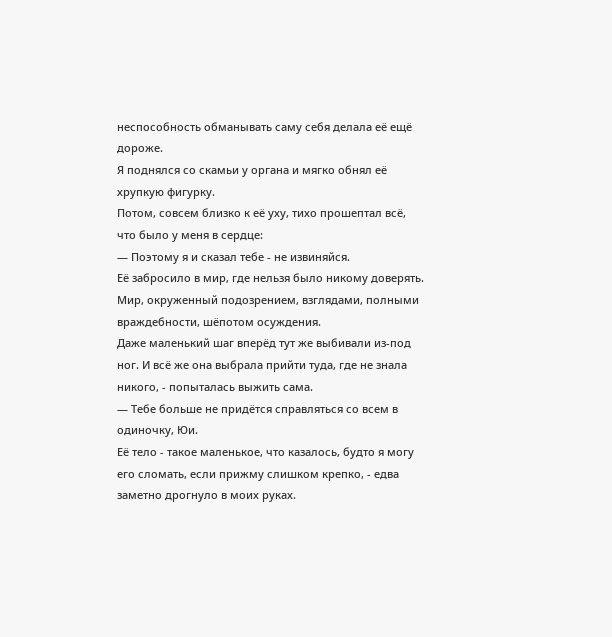неспособность обманывать саму себя делала её ещё дороже.
Я поднялся со скамьи у органа и мягко обнял её хрупкую фигурку.
Потом, совсем близко к её уху, тихо прошептал всё, что было у меня в сердце:
— Поэтому я и сказал тебе - не извиняйся.
Её забросило в мир, где нельзя было никому доверять. Мир, окруженный подозрением, взглядами, полными враждебности, шёпотом осуждения.
Даже маленький шаг вперёд тут же выбивали из‑под ног. И всё же она выбрала прийти туда, где не знала никого, - попыталась выжить сама.
— Тебе больше не придётся справляться со всем в одиночку, Юи.
Её тело - такое маленькое, что казалось, будто я могу его сломать, если прижму слишком крепко, - едва заметно дрогнуло в моих руках.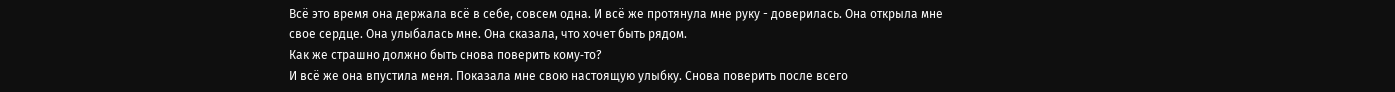Всё это время она держала всё в себе, совсем одна. И всё же протянула мне руку - доверилась. Она открыла мне свое сердце. Она улыбалась мне. Она сказала, что хочет быть рядом.
Как же страшно должно быть снова поверить кому‑то?
И всё же она впустила меня. Показала мне свою настоящую улыбку. Снова поверить после всего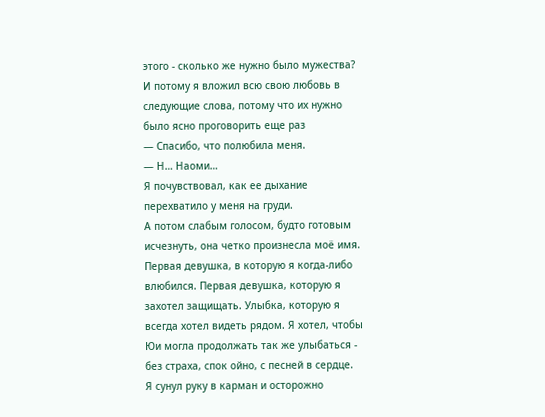этого - сколько же нужно было мужества?
И потому я вложил всю свою любовь в следующие слова, потому что их нужно было ясно проговорить еще раз
— Спасибо, что полюбила меня.
— Н… Наоми…
Я почувствовал, как ее дыхание перехватило у меня на груди.
А потом слабым голосом, будто готовым исчезнуть, она четко произнесла моё имя.
Первая девушка, в которую я когда‑либо влюбился. Первая девушка, которую я захотел защищать. Улыбка, которую я всегда хотел видеть рядом. Я хотел, чтобы Юи могла продолжать так же улыбаться - без страха, спок ойно, с песней в сердце.
Я сунул руку в карман и осторожно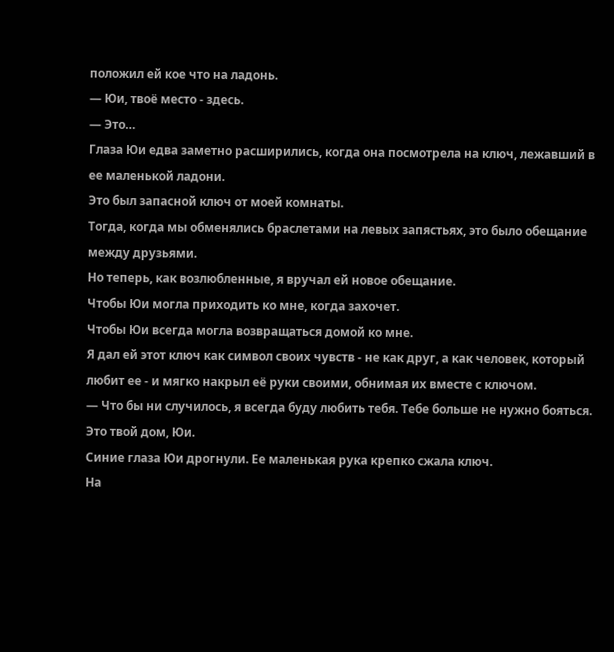положил ей кое что на ладонь.
— Юи, твоё место - здесь.
— Это…
Глаза Юи едва заметно расширились, когда она посмотрела на ключ, лежавший в ее маленькой ладони.
Это был запасной ключ от моей комнаты.
Тогда, когда мы обменялись браслетами на левых запястьях, это было обещание между друзьями.
Но теперь, как возлюбленные, я вручал ей новое обещание.
Чтобы Юи могла приходить ко мне, когда захочет.
Чтобы Юи всегда могла возвращаться домой ко мне.
Я дал ей этот ключ как символ своих чувств - не как друг, а как человек, который любит ее - и мягко накрыл её руки своими, обнимая их вместе с ключом.
— Что бы ни случилось, я всегда буду любить тебя. Тебе больше не нужно бояться. Это твой дом, Юи.
Синие глаза Юи дрогнули. Ее маленькая рука крепко сжала ключ.
На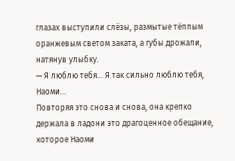глазах выступили слёзы, размытые тёплым оранжевым светом заката, а губы дрожали, натянув улыбку.
— Я люблю тебя… Я так сильно люблю тебя, Наоми…
Повторяя это снова и снова, она крепко держала в ладони это драгоценное обещание, которое Наоми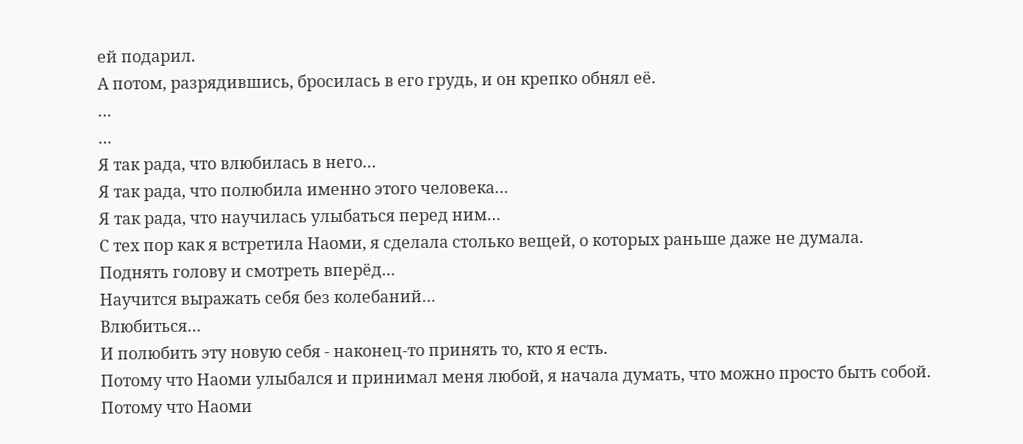ей подарил.
А потом, разрядившись, бросилась в его грудь, и он крепко обнял её.
…
…
Я так рада, что влюбилась в него…
Я так рада, что полюбила именно этого человека…
Я так рада, что научилась улыбаться перед ним…
С тех пор как я встретила Наоми, я сделала столько вещей, о которых раньше даже не думала.
Поднять голову и смотреть вперёд…
Научится выражать себя без колебаний…
Влюбиться…
И полюбить эту новую себя - наконец-то принять то, кто я есть.
Потому что Наоми улыбался и принимал меня любой, я начала думать, что можно просто быть собой.
Потому что Наоми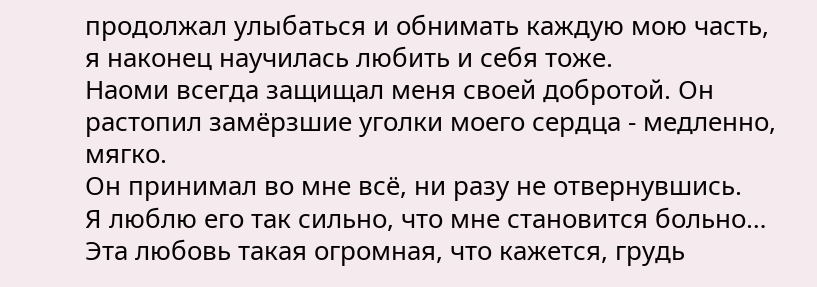продолжал улыбаться и обнимать каждую мою часть, я наконец научилась любить и себя тоже.
Наоми всегда защищал меня своей добротой. Он растопил замёрзшие уголки моего сердца - медленно, мягко.
Он принимал во мне всё, ни разу не отвернувшись.
Я люблю его так сильно, что мне становится больно…
Эта любовь такая огромная, что кажется, грудь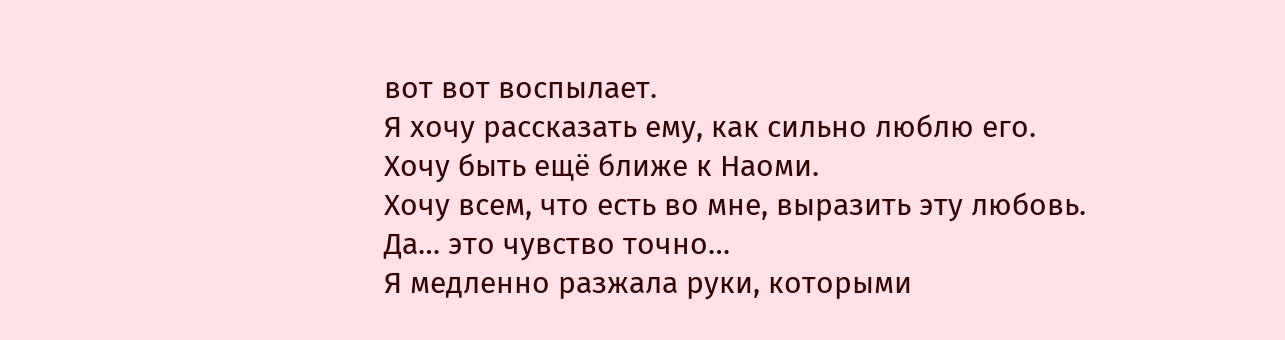вот вот воспылает.
Я хочу рассказать ему, как сильно люблю его.
Хочу быть ещё ближе к Наоми.
Хочу всем, что есть во мне, выразить эту любовь.
Да… это чувство точно…
Я медленно разжала руки, которыми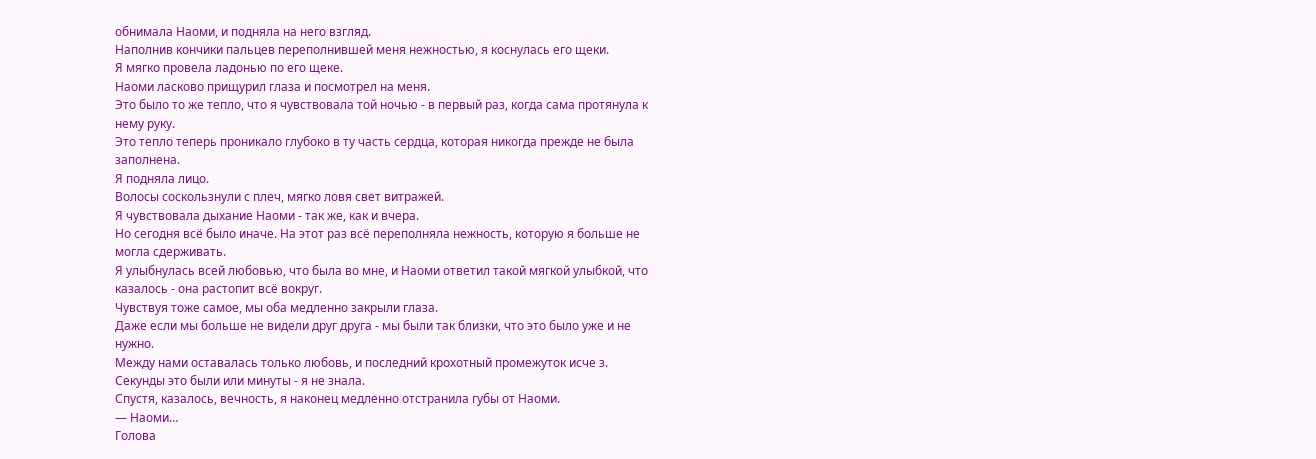обнимала Наоми, и подняла на него взгляд.
Наполнив кончики пальцев переполнившей меня нежностью, я коснулась его щеки.
Я мягко провела ладонью по его щеке.
Наоми ласково прищурил глаза и посмотрел на меня.
Это было то же тепло, что я чувствовала той ночью - в первый раз, когда сама протянула к нему руку.
Это тепло теперь проникало глубоко в ту часть сердца, которая никогда прежде не была заполнена.
Я подняла лицо.
Волосы соскользнули с плеч, мягко ловя свет витражей.
Я чувствовала дыхание Наоми - так же, как и вчера.
Но сегодня всё было иначе. На этот раз всё переполняла нежность, которую я больше не могла сдерживать.
Я улыбнулась всей любовью, что была во мне, и Наоми ответил такой мягкой улыбкой, что казалось - она растопит всё вокруг.
Чувствуя тоже самое, мы оба медленно закрыли глаза.
Даже если мы больше не видели друг друга - мы были так близки, что это было уже и не нужно.
Между нами оставалась только любовь, и последний крохотный промежуток исче з.
Секунды это были или минуты - я не знала.
Спустя, казалось, вечность, я наконец медленно отстранила губы от Наоми.
— Наоми…
Голова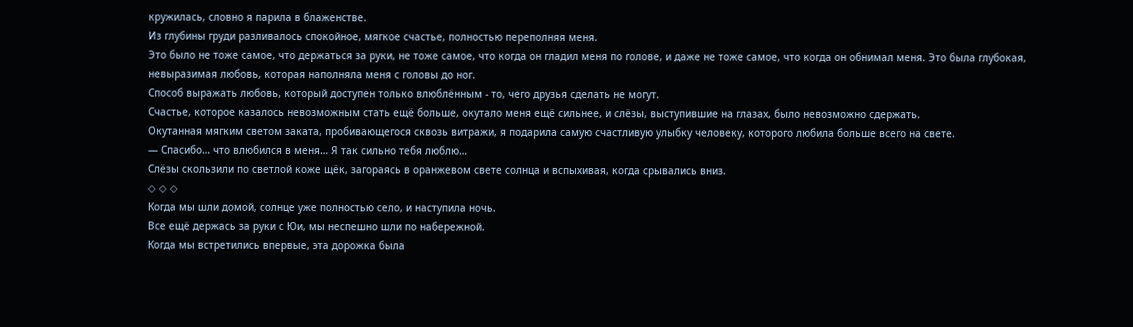кружилась, словно я парила в блаженстве.
Из глубины груди разливалось спокойное, мягкое счастье, полностью переполняя меня.
Это было не тоже самое, что держаться за руки, не тоже самое, что когда он гладил меня по голове, и даже не тоже самое, что когда он обнимал меня. Это была глубокая, невыразимая любовь, которая наполняла меня с головы до ног.
Способ выражать любовь, который доступен только влюблённым - то, чего друзья сделать не могут.
Счастье, которое казалось невозможным стать ещё больше, окутало меня ещё сильнее, и слёзы, выступившие на глазах, было невозможно сдержать.
Окутанная мягким светом заката, пробивающегося сквозь витражи, я подарила самую счастливую улыбку человеку, которого любила больше всего на свете.
— Спасибо… что влюбился в меня… Я так сильно тебя люблю…
Слёзы скользили по светлой коже щёк, загораясь в оранжевом свете солнца и вспыхивая, когда срывались вниз.
◇ ◇ ◇
Когда мы шли домой, солнце уже полностью село, и наступила ночь.
Все ещё держась за руки с Юи, мы неспешно шли по набережной.
Когда мы встретились впервые, эта дорожка была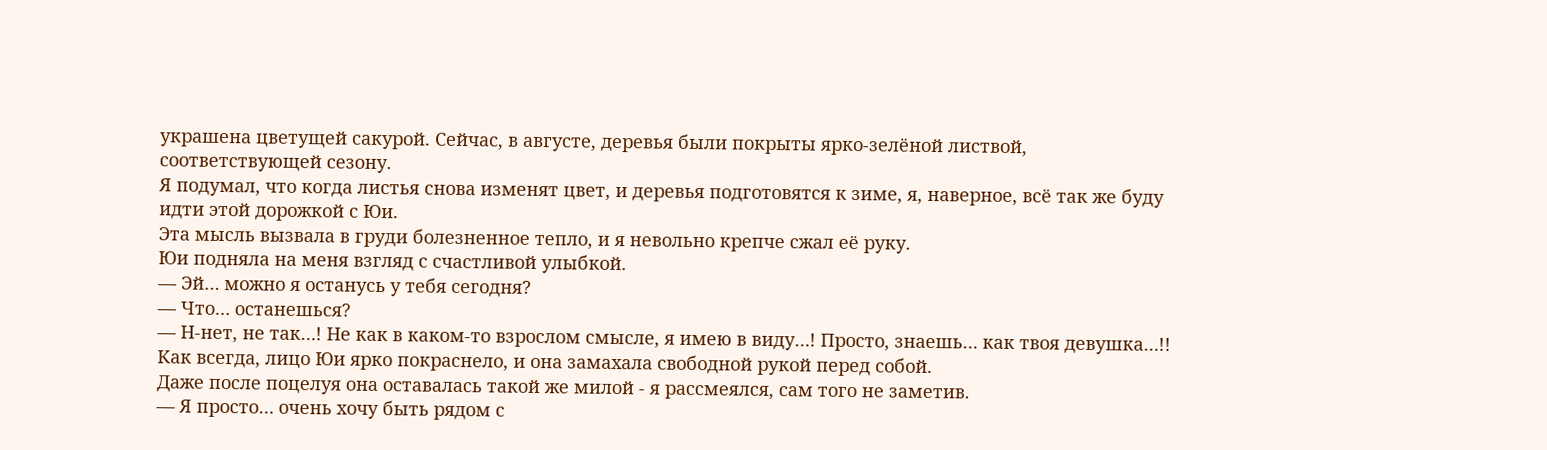украшена цветущей сакурой. Сейчас, в августе, деревья были покрыты ярко-зелёной листвой, соответствующей сезону.
Я подумал, что когда листья снова изменят цвет, и деревья подготовятся к зиме, я, наверное, всё так же буду идти этой дорожкой с Юи.
Эта мысль вызвала в груди болезненное тепло, и я невольно крепче сжал её руку.
Юи подняла на меня взгляд с счастливой улыбкой.
— Эй… можно я останусь у тебя сегодня?
— Что… останешься?
— Н-нет, не так…! Не как в каком-то взрослом смысле, я имею в виду…! Просто, знаешь… как твоя девушка…!!
Как всегда, лицо Юи ярко покраснело, и она замахала свободной рукой перед собой.
Даже после поцелуя она оставалась такой же милой - я рассмеялся, сам того не заметив.
— Я просто… очень хочу быть рядом с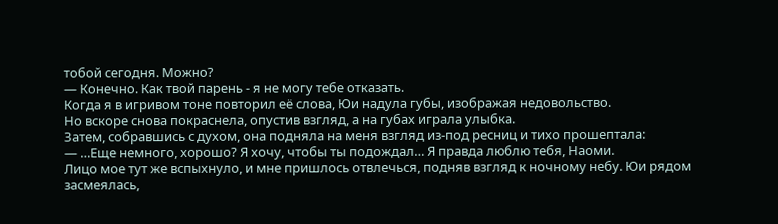тобой сегодня. Можно?
— Конечно. Как твой парень - я не могу тебе отказать.
Когда я в игривом тоне повторил её слова, Юи надула губы, изображая недовольство.
Но вскоре снова покраснела, опустив взгляд, а на губах играла улыбка.
Затем, собравшись с духом, она подняла на меня взгляд из-под ресниц и тихо прошептала:
— …Еще немного, хорошо? Я хочу, чтобы ты подождал… Я правда люблю тебя, Наоми.
Лицо мое тут же вспыхнуло, и мне пришлось отвлечься, подняв взгляд к ночному небу. Юи рядом засмеялась,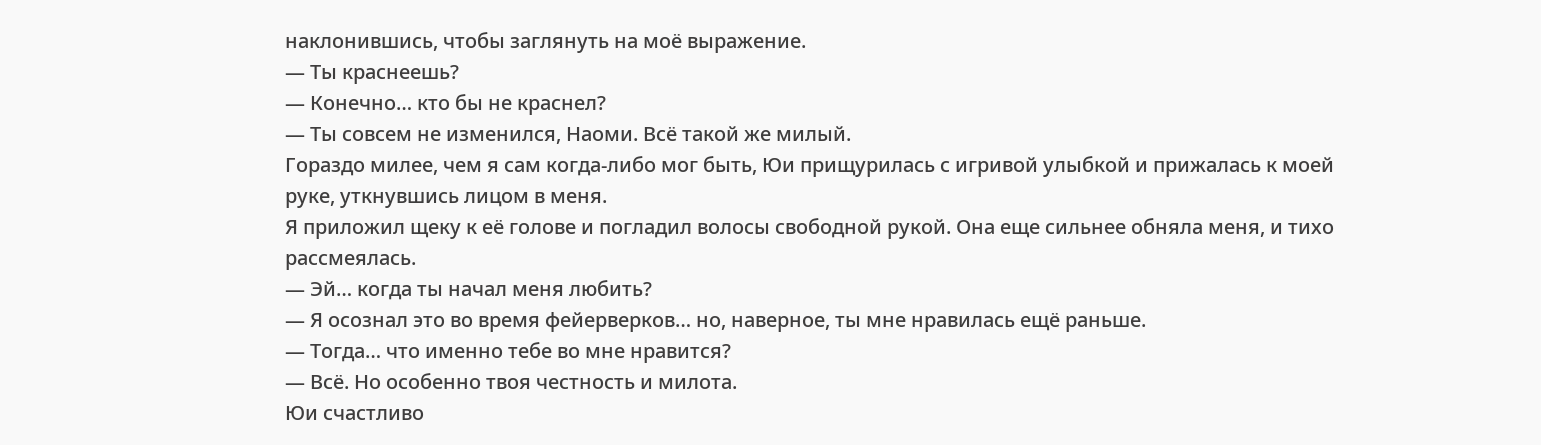наклонившись, чтобы заглянуть на моё выражение.
— Ты краснеешь?
— Конечно… кто бы не краснел?
— Ты совсем не изменился, Наоми. Всё такой же милый.
Гораздо милее, чем я сам когда-либо мог быть, Юи прищурилась с игривой улыбкой и прижалась к моей руке, уткнувшись лицом в меня.
Я приложил щеку к её голове и погладил волосы свободной рукой. Она еще сильнее обняла меня, и тихо рассмеялась.
— Эй… когда ты начал меня любить?
— Я осознал это во время фейерверков… но, наверное, ты мне нравилась ещё раньше.
— Тогда… что именно тебе во мне нравится?
— Всё. Но особенно твоя честность и милота.
Юи счастливо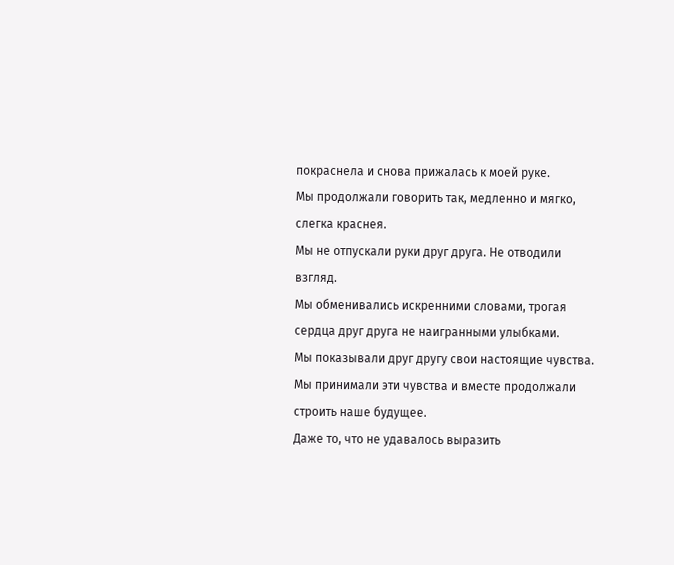покраснела и снова прижалась к моей руке.
Мы продолжали говорить так, медленно и мягко, слегка краснея.
Мы не отпускали руки друг друга. Не отводили взгляд.
Мы обменивались искренними словами, трогая сердца друг друга не наигранными улыбками.
Мы показывали друг другу свои настоящие чувства.
Мы принимали эти чувства и вместе продолжали строить наше будущее.
Даже то, что не удавалось выразить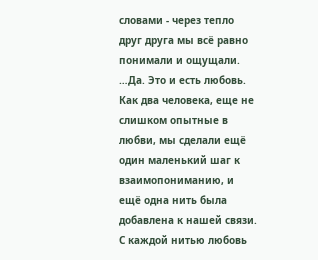словами - через тепло друг друга мы всё равно понимали и ощущали.
…Да. Это и есть любовь.
Как два человека, еще не слишком опытные в любви, мы сделали ещё один маленький шаг к взаимопониманию, и ещё одна нить была добавлена к нашей связи.
С каждой нитью любовь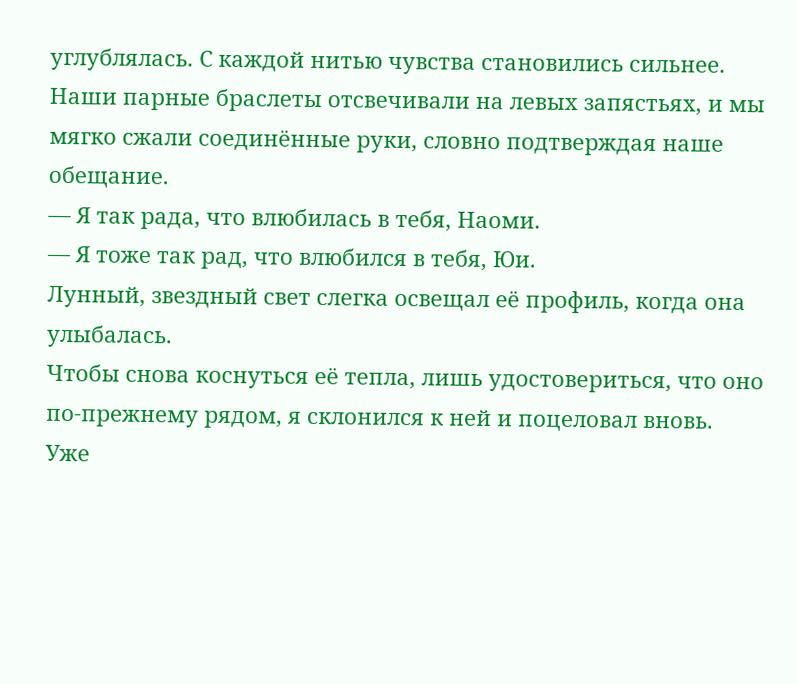углублялась. С каждой нитью чувства становились сильнее.
Наши парные браслеты отсвечивали на левых запястьях, и мы мягко сжали соединённые руки, словно подтверждая наше обещание.
— Я так рада, что влюбилась в тебя, Наоми.
— Я тоже так рад, что влюбился в тебя, Юи.
Лунный, звездный свет слегка освещал её профиль, когда она улыбалась.
Чтобы снова коснуться её тепла, лишь удостовериться, что оно по-прежнему рядом, я склонился к ней и поцеловал вновь.
Уже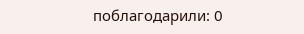поблагодарили: 0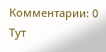Комментарии: 0
Тут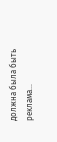должна была быть реклама...